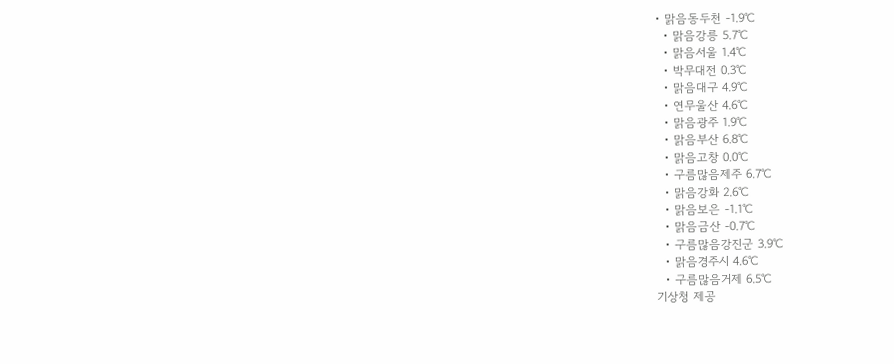• 맑음동두천 -1.9℃
  • 맑음강릉 5.7℃
  • 맑음서울 1.4℃
  • 박무대전 0.3℃
  • 맑음대구 4.9℃
  • 연무울산 4.6℃
  • 맑음광주 1.9℃
  • 맑음부산 6.8℃
  • 맑음고창 0.0℃
  • 구름많음제주 6.7℃
  • 맑음강화 2.6℃
  • 맑음보은 -1.1℃
  • 맑음금산 -0.7℃
  • 구름많음강진군 3.9℃
  • 맑음경주시 4.6℃
  • 구름많음거제 6.5℃
기상청 제공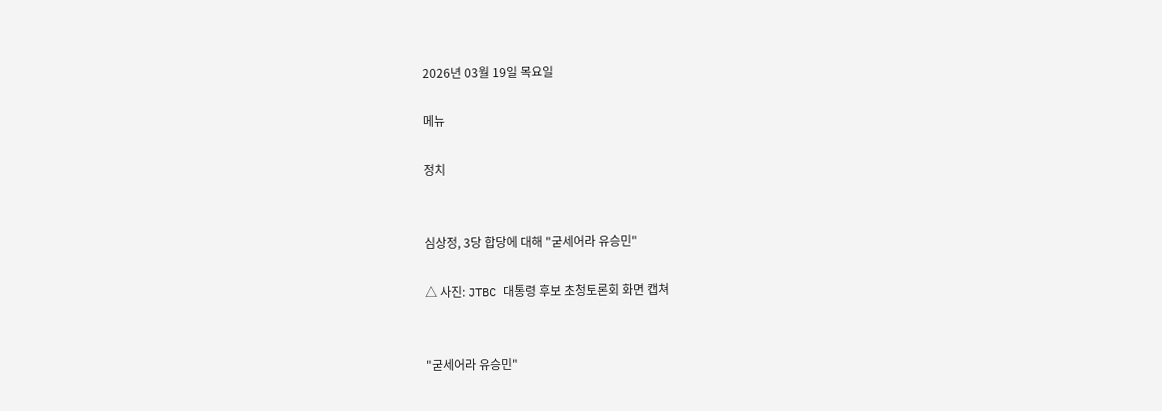2026년 03월 19일 목요일

메뉴

정치


심상정, 3당 합당에 대해 "굳세어라 유승민"

△ 사진: JTBC 대통령 후보 초청토론회 화면 캡쳐


"굳세어라 유승민"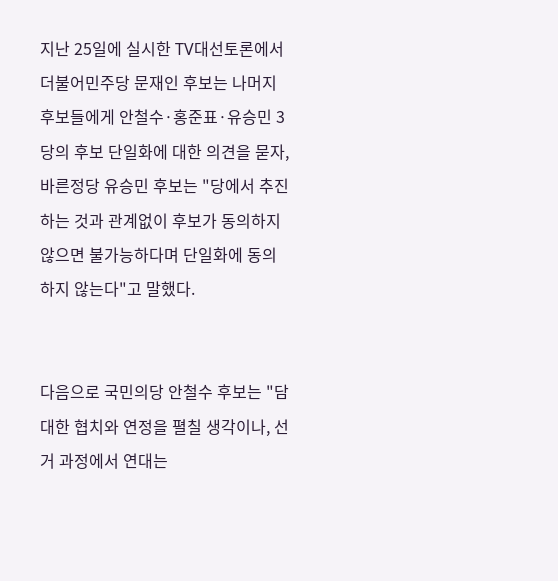지난 25일에 실시한 TV대선토론에서 더불어민주당 문재인 후보는 나머지 후보들에게 안철수·홍준표·유승민 3당의 후보 단일화에 대한 의견을 묻자, 바른정당 유승민 후보는 "당에서 추진하는 것과 관계없이 후보가 동의하지 않으면 불가능하다며 단일화에 동의하지 않는다"고 말했다.


다음으로 국민의당 안철수 후보는 "담대한 협치와 연정을 펼칠 생각이나, 선거 과정에서 연대는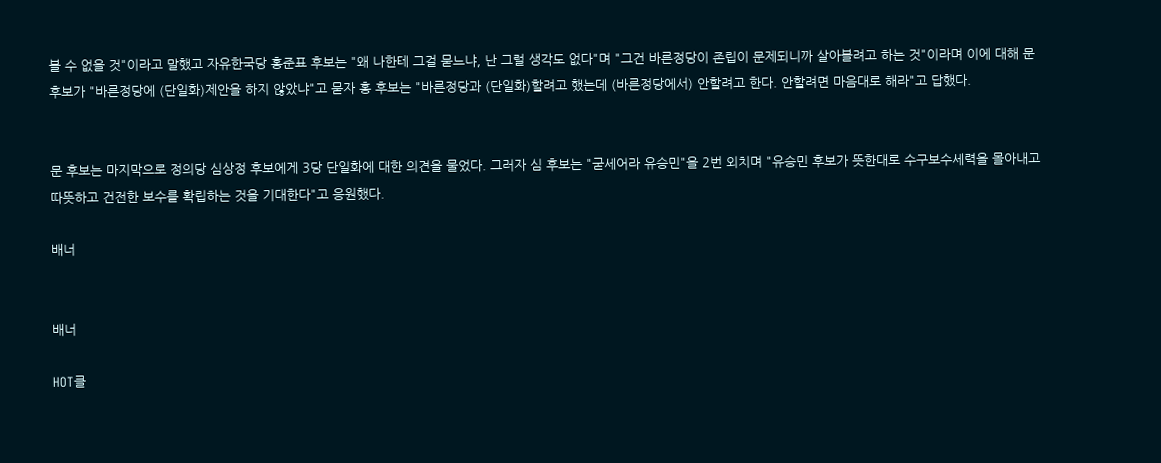볼 수 없을 것"이라고 말했고 자유한국당 홍준표 후보는 "왜 나한테 그걸 묻느냐, 난 그럴 생각도 없다"며 "그건 바른정당이 존립이 문제되니까 살아볼려고 하는 것"이라며 이에 대해 문 후보가 "바른정당에 (단일화)제안을 하지 않았냐"고 묻자 홍 후보는 "바른정당과 (단일화)할려고 했는데 (바른정당에서) 안할려고 한다. 안할려면 마음대로 해라"고 답했다.


문 후보는 마지막으로 정의당 심상정 후보에게 3당 단일화에 대한 의견을 물었다. 그러자 심 후보는 "굳세어라 유승민"을 2번 외치며 "유승민 후보가 뜻한대로 수구보수세력을 몰아내고 따뜻하고 건전한 보수를 확립하는 것을 기대한다"고 응원했다.

배너


배너

HOT클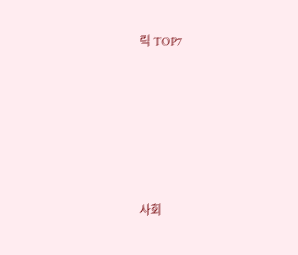릭 TOP7








사회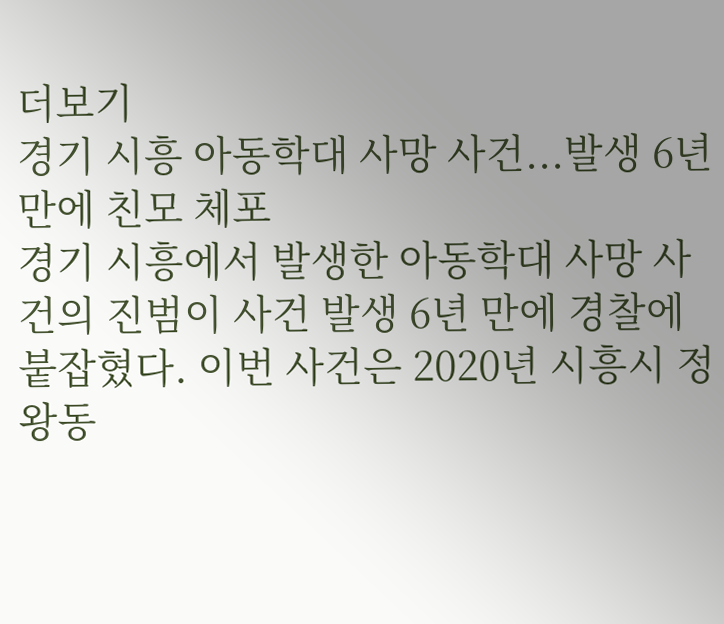더보기
경기 시흥 아동학대 사망 사건...발생 6년 만에 친모 체포
경기 시흥에서 발생한 아동학대 사망 사건의 진범이 사건 발생 6년 만에 경찰에 붙잡혔다. 이번 사건은 2020년 시흥시 정왕동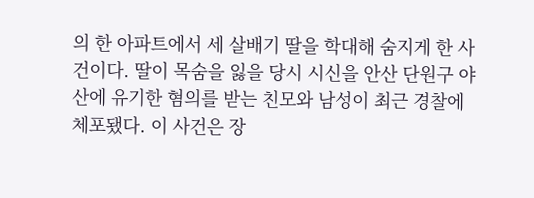의 한 아파트에서 세 살배기 딸을 학대해 숨지게 한 사건이다. 딸이 목숨을 잃을 당시 시신을 안산 단원구 야산에 유기한 혐의를 받는 친모와 남성이 최근 경찰에 체포됐다. 이 사건은 장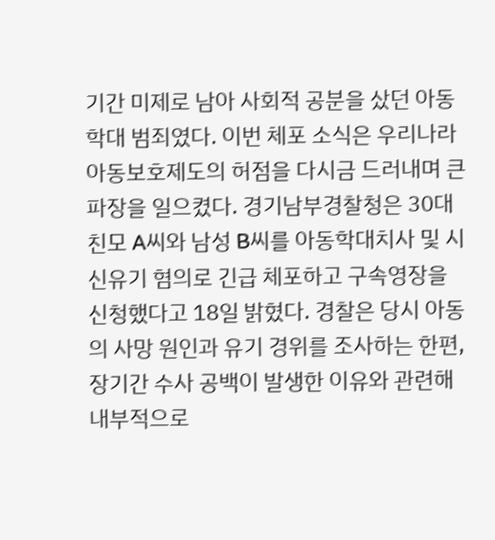기간 미제로 남아 사회적 공분을 샀던 아동학대 범죄였다. 이번 체포 소식은 우리나라 아동보호제도의 허점을 다시금 드러내며 큰 파장을 일으켰다. 경기남부경찰청은 30대 친모 A씨와 남성 B씨를 아동학대치사 및 시신유기 혐의로 긴급 체포하고 구속영장을 신청했다고 18일 밝혔다. 경찰은 당시 아동의 사망 원인과 유기 경위를 조사하는 한편, 장기간 수사 공백이 발생한 이유와 관련해 내부적으로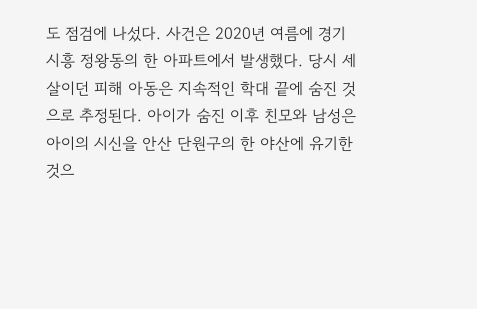도 점검에 나섰다. 사건은 2020년 여름에 경기 시흥 정왕동의 한 아파트에서 발생했다. 당시 세 살이던 피해 아동은 지속적인 학대 끝에 숨진 것으로 추정된다. 아이가 숨진 이후 친모와 남성은 아이의 시신을 안산 단원구의 한 야산에 유기한 것으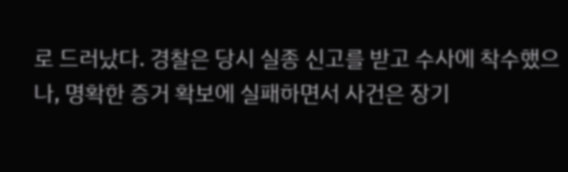로 드러났다. 경찰은 당시 실종 신고를 받고 수사에 착수했으나, 명확한 증거 확보에 실패하면서 사건은 장기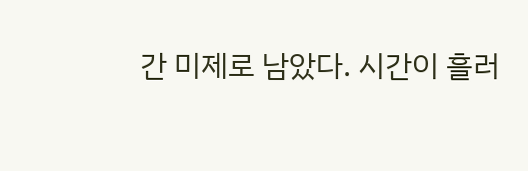간 미제로 남았다. 시간이 흘러